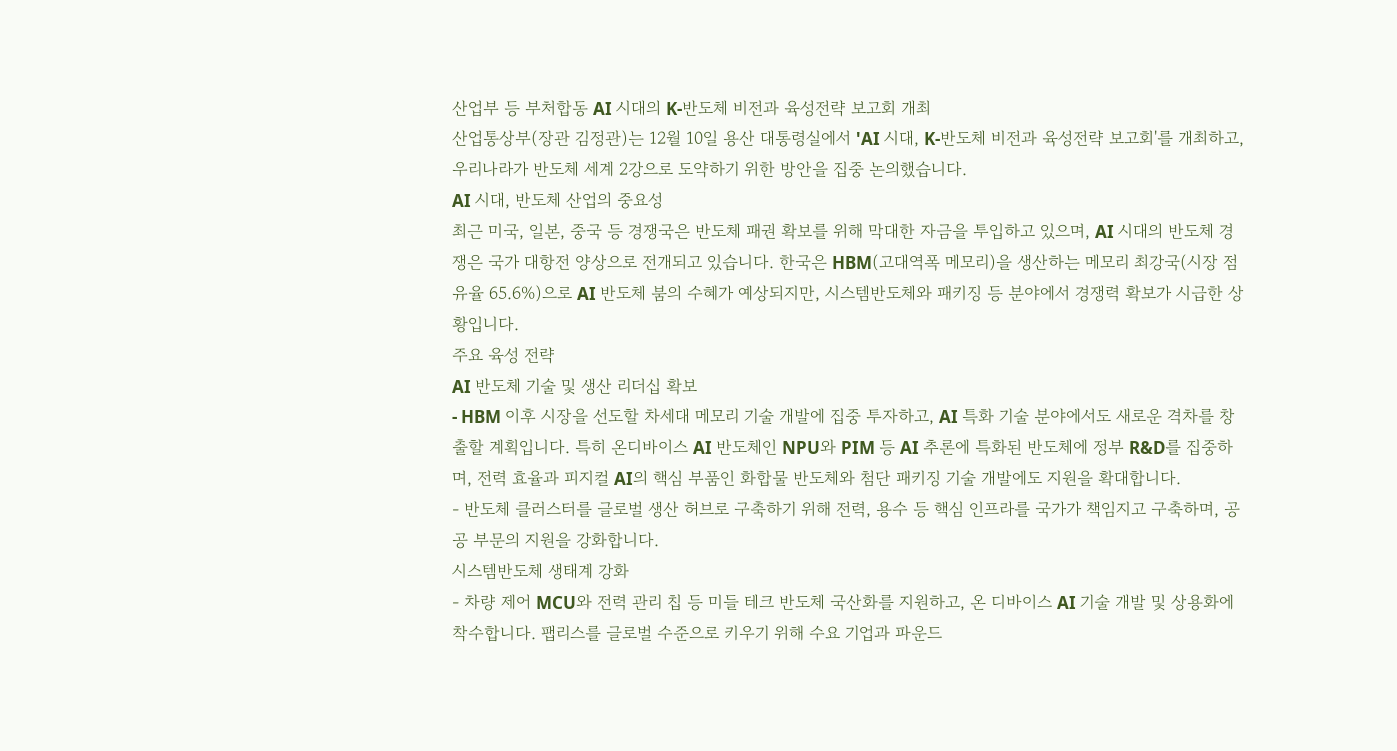산업부 등 부처합동 AI 시대의 K-반도체 비전과 육성전략 보고회 개최
산업통상부(장관 김정관)는 12월 10일 용산 대통령실에서 'AI 시대, K-반도체 비전과 육성전략 보고회'를 개최하고, 우리나라가 반도체 세계 2강으로 도약하기 위한 방안을 집중 논의했습니다.
AI 시대, 반도체 산업의 중요성
최근 미국, 일본, 중국 등 경쟁국은 반도체 패권 확보를 위해 막대한 자금을 투입하고 있으며, AI 시대의 반도체 경쟁은 국가 대항전 양상으로 전개되고 있습니다. 한국은 HBM(고대역폭 메모리)을 생산하는 메모리 최강국(시장 점유율 65.6%)으로 AI 반도체 붐의 수혜가 예상되지만, 시스템반도체와 패키징 등 분야에서 경쟁력 확보가 시급한 상황입니다.
주요 육성 전략
AI 반도체 기술 및 생산 리더십 확보
- HBM 이후 시장을 선도할 차세대 메모리 기술 개발에 집중 투자하고, AI 특화 기술 분야에서도 새로운 격차를 창출할 계획입니다. 특히 온디바이스 AI 반도체인 NPU와 PIM 등 AI 추론에 특화된 반도체에 정부 R&D를 집중하며, 전력 효율과 피지컬 AI의 핵심 부품인 화합물 반도체와 첨단 패키징 기술 개발에도 지원을 확대합니다.
- 반도체 클러스터를 글로벌 생산 허브로 구축하기 위해 전력, 용수 등 핵심 인프라를 국가가 책임지고 구축하며, 공공 부문의 지원을 강화합니다.
시스템반도체 생태계 강화
- 차량 제어 MCU와 전력 관리 칩 등 미들 테크 반도체 국산화를 지원하고, 온 디바이스 AI 기술 개발 및 상용화에 착수합니다. 팹리스를 글로벌 수준으로 키우기 위해 수요 기업과 파운드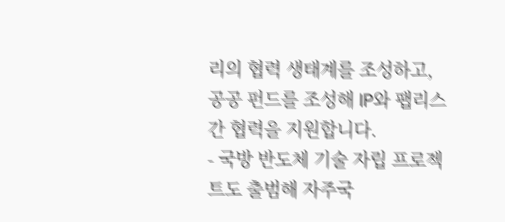리의 협력 생태계를 조성하고, 공공 펀드를 조성해 IP와 팹리스 간 협력을 지원합니다.
- 국방 반도체 기술 자립 프로젝트도 출범해 자주국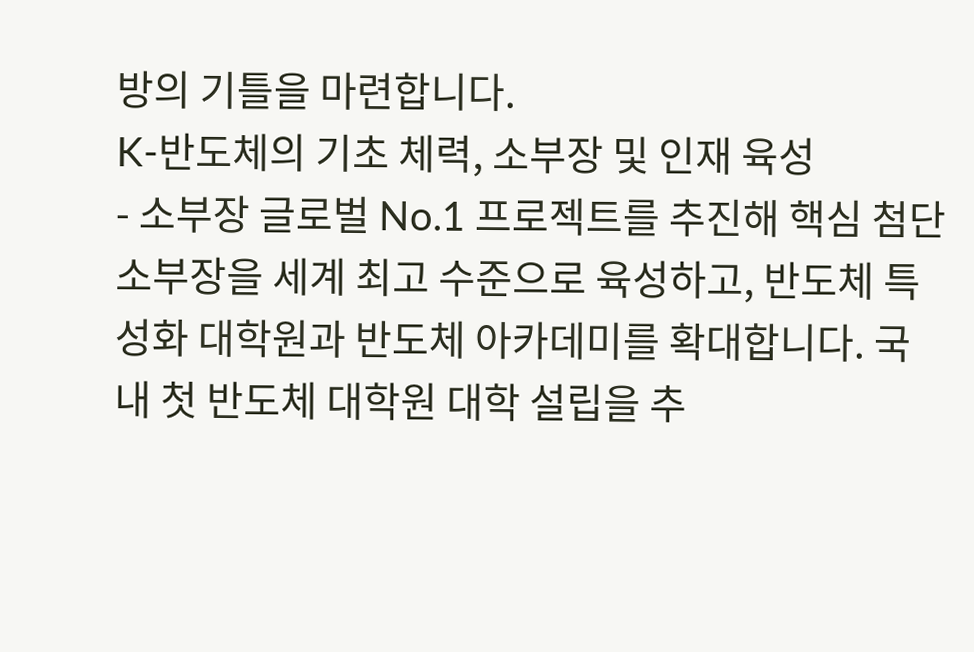방의 기틀을 마련합니다.
K-반도체의 기초 체력, 소부장 및 인재 육성
- 소부장 글로벌 No.1 프로젝트를 추진해 핵심 첨단 소부장을 세계 최고 수준으로 육성하고, 반도체 특성화 대학원과 반도체 아카데미를 확대합니다. 국내 첫 반도체 대학원 대학 설립을 추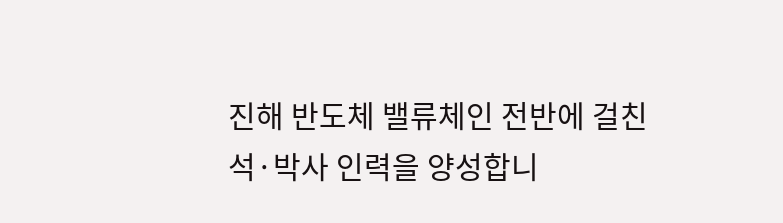진해 반도체 밸류체인 전반에 걸친 석·박사 인력을 양성합니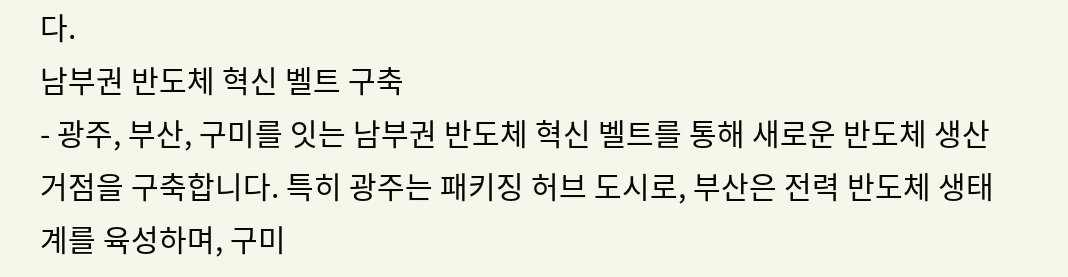다.
남부권 반도체 혁신 벨트 구축
- 광주, 부산, 구미를 잇는 남부권 반도체 혁신 벨트를 통해 새로운 반도체 생산 거점을 구축합니다. 특히 광주는 패키징 허브 도시로, 부산은 전력 반도체 생태계를 육성하며, 구미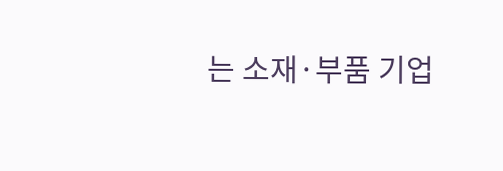는 소재·부품 기업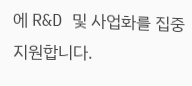에 R&D 및 사업화를 집중 지원합니다.